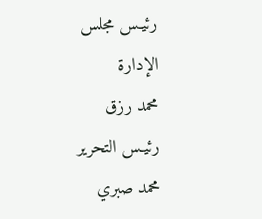رئيـس مجلس الإدارة
محمد رزق
رئيـس التحرير
محمد صبري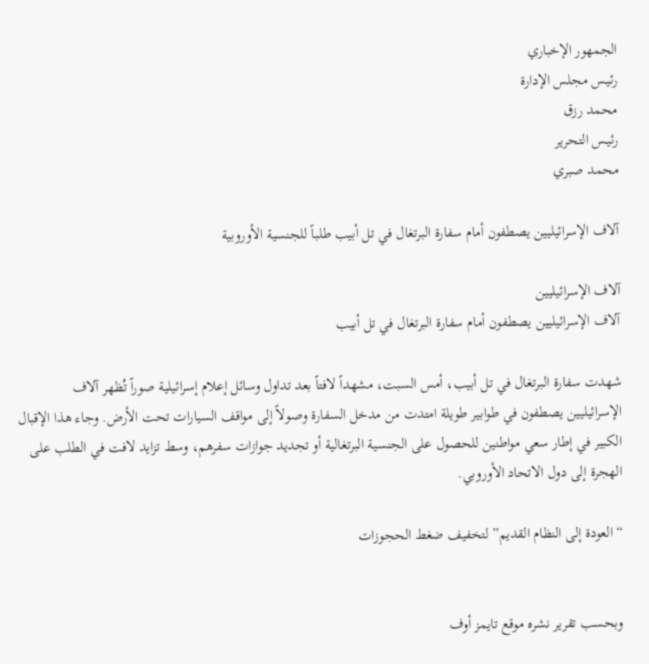الجمهور الإخباري
رئيـس مجلس الإدارة
محمد رزق
رئيـس التحرير
محمد صبري

آلاف الإسرائيليين يصطفون أمام سفارة البرتغال في تل أبيب طلباً للجنسية الأوروبية

آلاف الإسرائيليين
آلاف الإسرائيليين يصطفون أمام سفارة البرتغال في تل أبيب

شهدت سفارة البرتغال في تل أبيب، أمس السبت، مشهداً لافتاً بعد تداول وسائل إعلام إسرائيلية صوراً تُظهر آلاف الإسرائيليين يصطفون في طوابير طويلة امتدت من مدخل السفارة وصولاً إلى مواقف السيارات تحت الأرض. وجاء هذا الإقبال الكبير في إطار سعي مواطنين للحصول على الجنسية البرتغالية أو تجديد جوازات سفرهم، وسط تزايد لافت في الطلب على الهجرة إلى دول الاتحاد الأوروبي.

“العودة إلى النظام القديم” لتخفيف ضغط الحجوزات


وبحسب تقرير نشره موقع تايمز أوف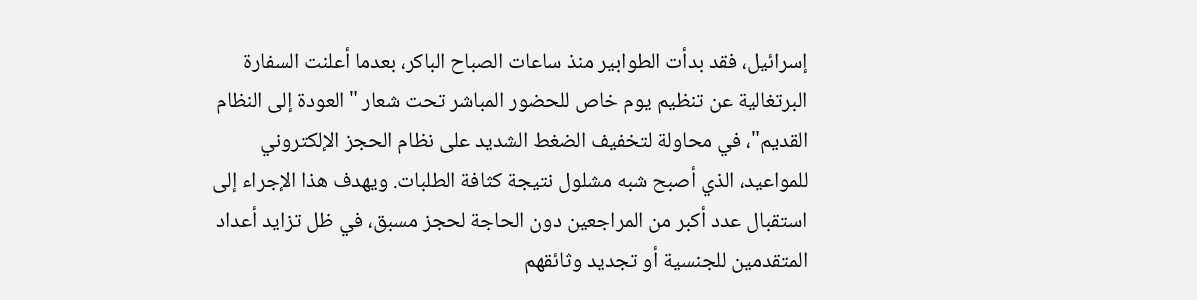إسرائيل، فقد بدأت الطوابير منذ ساعات الصباح الباكر، بعدما أعلنت السفارة البرتغالية عن تنظيم يوم خاص للحضور المباشر تحت شعار "العودة إلى النظام القديم"، في محاولة لتخفيف الضغط الشديد على نظام الحجز الإلكتروني للمواعيد، الذي أصبح شبه مشلول نتيجة كثافة الطلبات. ويهدف هذا الإجراء إلى استقبال عدد أكبر من المراجعين دون الحاجة لحجز مسبق، في ظل تزايد أعداد المتقدمين للجنسية أو تجديد وثائقهم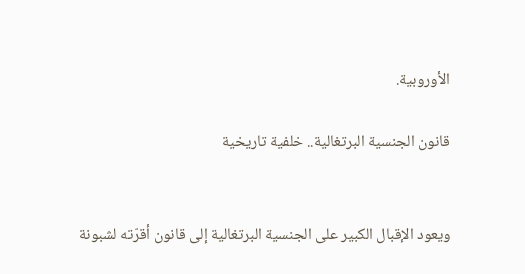الأوروبية.

قانون الجنسية البرتغالية.. خلفية تاريخية


ويعود الإقبال الكبير على الجنسية البرتغالية إلى قانون أقرّته لشبونة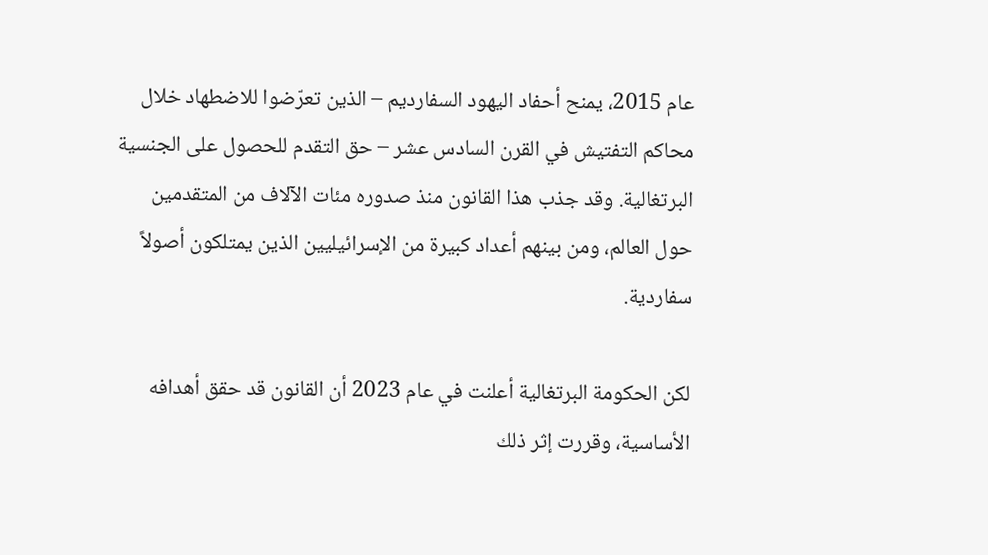عام 2015، يمنح أحفاد اليهود السفارديم – الذين تعرّضوا للاضطهاد خلال محاكم التفتيش في القرن السادس عشر – حق التقدم للحصول على الجنسية البرتغالية. وقد جذب هذا القانون منذ صدوره مئات الآلاف من المتقدمين حول العالم، ومن بينهم أعداد كبيرة من الإسرائيليين الذين يمتلكون أصولاً سفاردية.

لكن الحكومة البرتغالية أعلنت في عام 2023 أن القانون قد حقق أهدافه الأساسية، وقررت إثر ذلك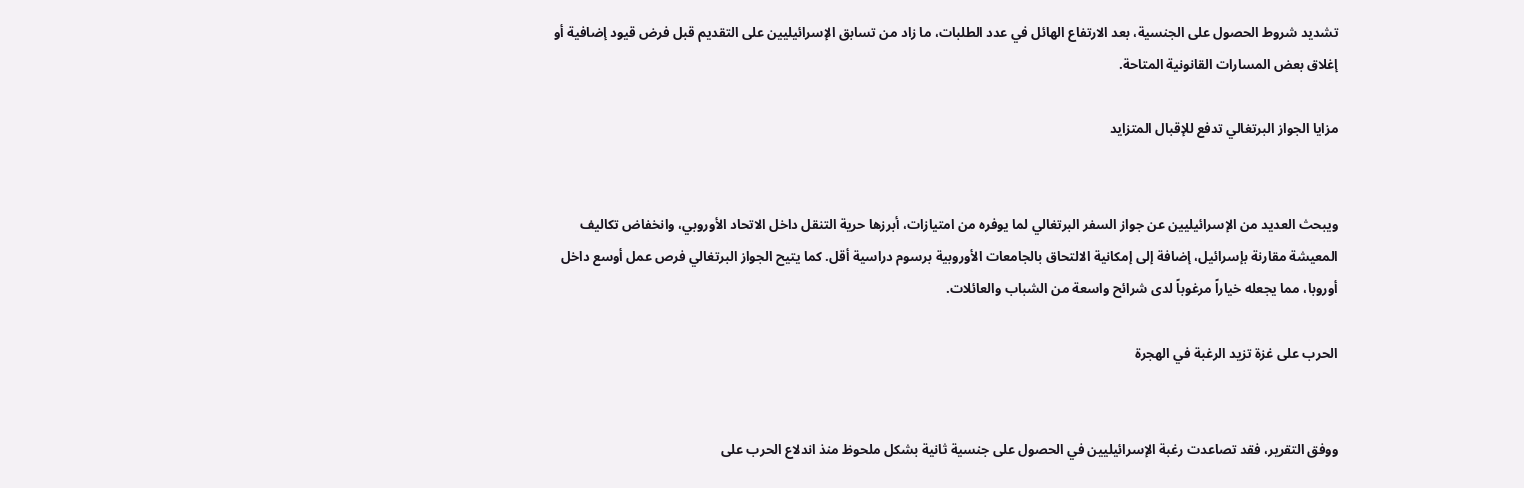تشديد شروط الحصول على الجنسية، بعد الارتفاع الهائل في عدد الطلبات، ما زاد من تسابق الإسرائيليين على التقديم قبل فرض قيود إضافية أو إغلاق بعض المسارات القانونية المتاحة.

مزايا الجواز البرتغالي تدفع للإقبال المتزايد


ويبحث العديد من الإسرائيليين عن جواز السفر البرتغالي لما يوفره من امتيازات، أبرزها حرية التنقل داخل الاتحاد الأوروبي، وانخفاض تكاليف المعيشة مقارنة بإسرائيل، إضافة إلى إمكانية الالتحاق بالجامعات الأوروبية برسوم دراسية أقل. كما يتيح الجواز البرتغالي فرص عمل أوسع داخل أوروبا، مما يجعله خياراً مرغوباً لدى شرائح واسعة من الشباب والعائلات.

الحرب على غزة تزيد الرغبة في الهجرة


ووفق التقرير، فقد تصاعدت رغبة الإسرائيليين في الحصول على جنسية ثانية بشكل ملحوظ منذ اندلاع الحرب على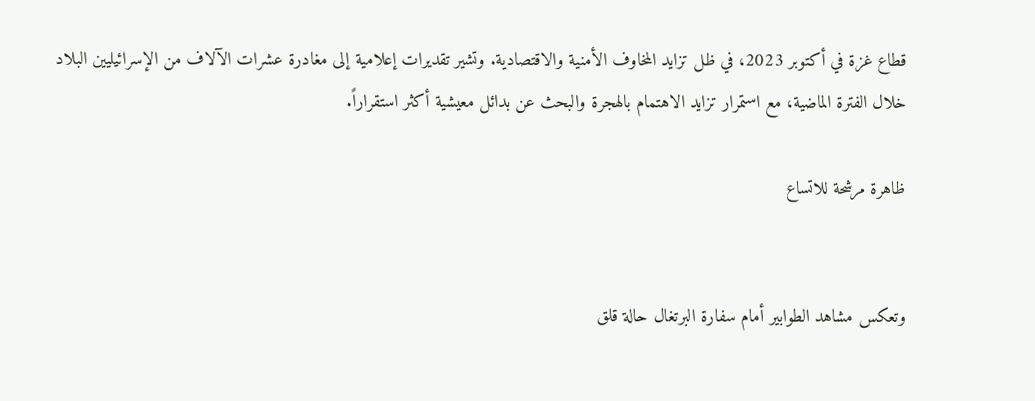قطاع غزة في أكتوبر 2023، في ظل تزايد المخاوف الأمنية والاقتصادية. وتشير تقديرات إعلامية إلى مغادرة عشرات الآلاف من الإسرائيليين البلاد خلال الفترة الماضية، مع استمرار تزايد الاهتمام بالهجرة والبحث عن بدائل معيشية أكثر استقراراً.

ظاهرة مرشحة للاتساع


وتعكس مشاهد الطوابير أمام سفارة البرتغال حالة قلق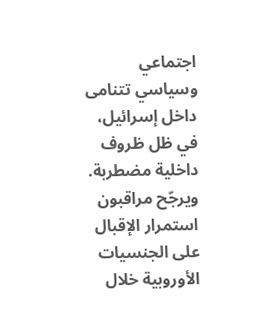اجتماعي وسياسي تتنامى داخل إسرائيل، في ظل ظروف داخلية مضطربة. ويرجّح مراقبون استمرار الإقبال على الجنسيات الأوروبية خلال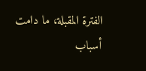الفترة المقبلة، ما دامت أسباب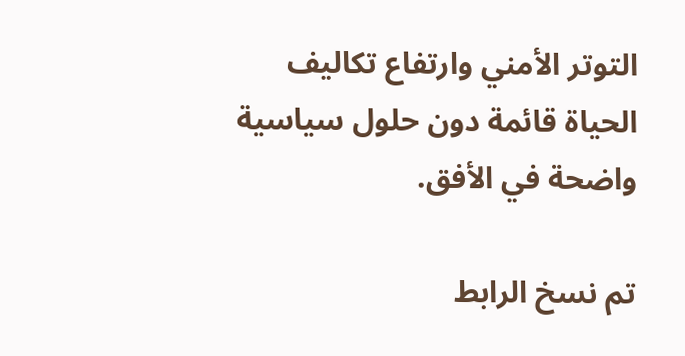التوتر الأمني وارتفاع تكاليف الحياة قائمة دون حلول سياسية واضحة في الأفق.

تم نسخ الرابط